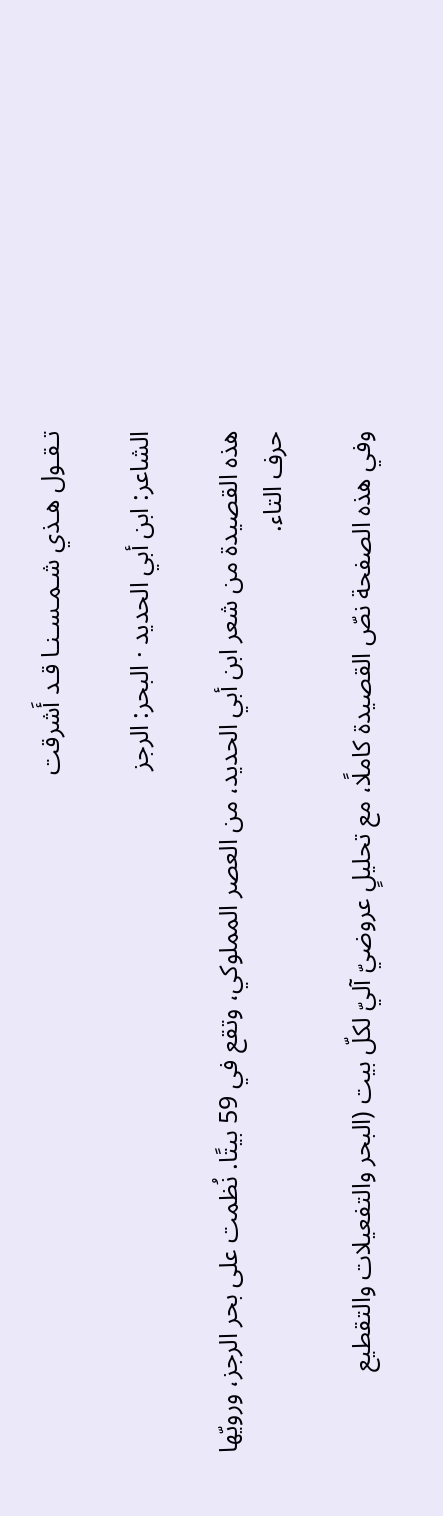تـقـول هـذي شـمـسـنـا قـد أَشرقت

الشاعر: ابن أبي الحديد · البحر: الرجز

هذه القصيدة من شعر ابن أبي الحديد، من العصر المملوكي، وتقع في 59 بيتًا. نُظمت على بحر الرجز، ورويّها حرف التاء.

وفي هذه الصفحة نصّ القصيدة كاملًا، مع تحليلٍ عروضيّ آليّ لكلّ بيت (البحر والتفعيلات والتقطيع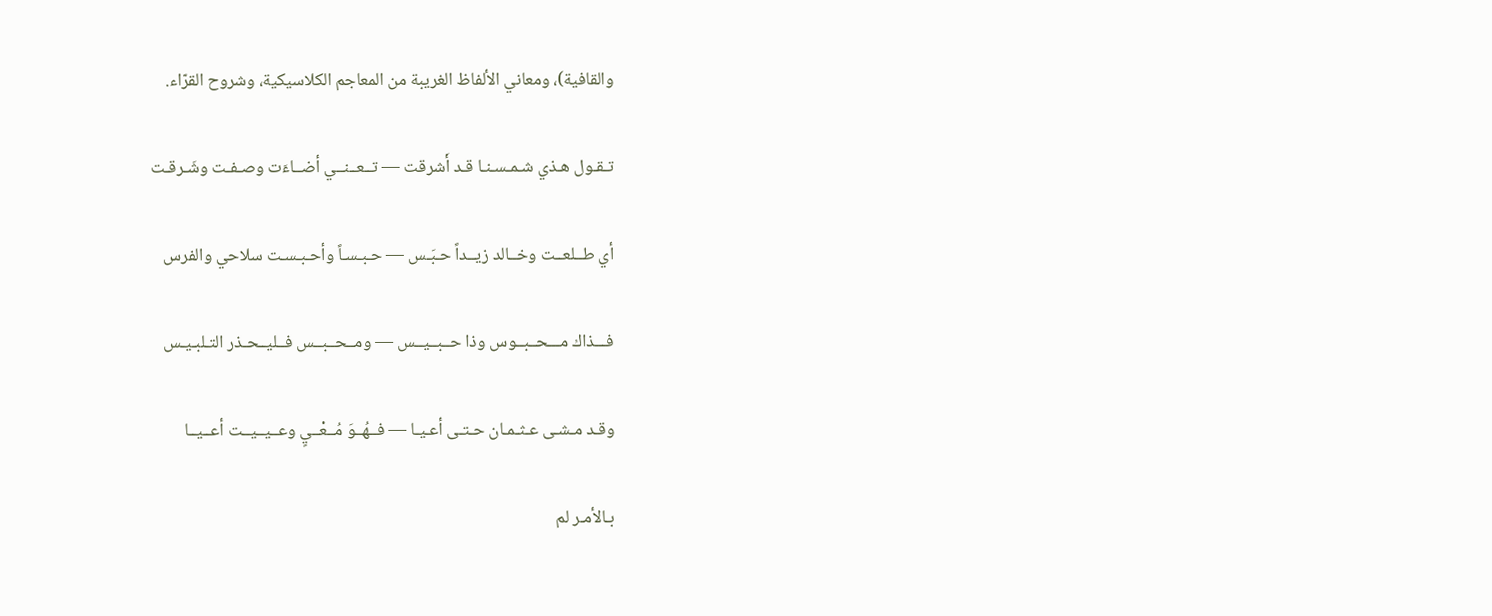والقافية)، ومعاني الألفاظ الغريبة من المعاجم الكلاسيكية، وشروح القرّاء.

تـقـول هـذي شـمـسـنـا قـد أَشرقت — تــعــنــي أضــاءَت وصـفـت وشَـرقـت

أي طــلعــت وخــالد زيــداً حـبَـس — حـبـسـاً وأحـبـسـت سلاحي والفرس

فـــذاك مـــحــبــوس وذا حــبــيــس — ومــحــبــس فــليــحـذر التـلبـيـس

وقـد مـشـى عـثـمـان حـتـى أعـيـا — فــهُــوَ مُــعْــيٍ وعــيــيــت أعــيــا

بـالأمـر لم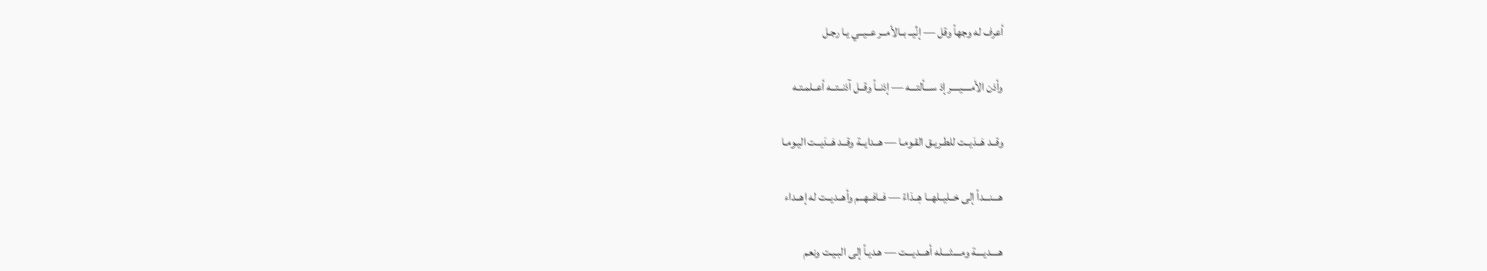أعرف له وجهاً وقل — إنِّيــ بــالأمــر عــيــي يـا رجـل

وأذن الأمــــيــــر إذ ســـألتـــه — إذنــاً وقــل آذنــتــه أعــلمـتـه

وقــد هَــدَيــت للطـريـق القـومـا — هــدايــة وقــد هَــدَيــت اليـومـا

هـــنـــداً إلى خــليــلهــا هِــدَاءً — فــافــهــم وأهــديــت له إهــداء

هــــديــــة ومــــثــــله أهـــديـــت — هـديـاً إلى البـيـت ونعم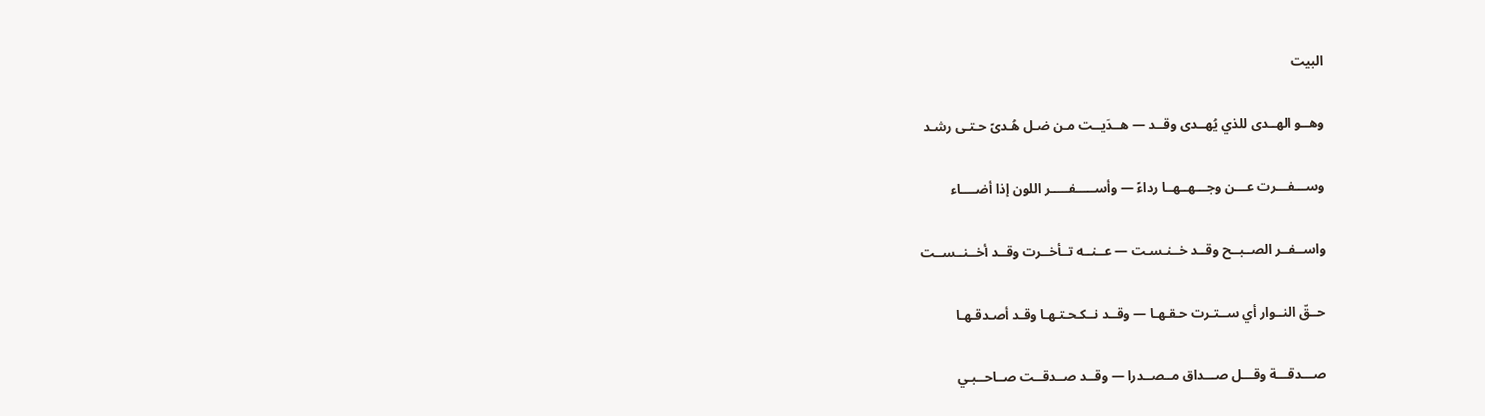البيت

وهــو الهــدى للذي يُهــدى وقــد — هــدَيــت مـن ضـل هُـدىً حـتـى رشـد

وســـفـــرت عـــن وجـــهــهــا رداءً — وأســـــفـــــر اللون إذا أضــــاء

واســفــر الصــبــح وقــد خــنـسـت — عــنــه تــأخــرت وقــد أخــنــســت

حــقّ النــوار أي ســتـرت حـقـهـا — وقــد نــكـحـتـهـا وقـد أصـدقـهـا

صـــدقـــة وقـــل صـــداق مــصــدرا — وقــد صــدقــت صــاحــبـي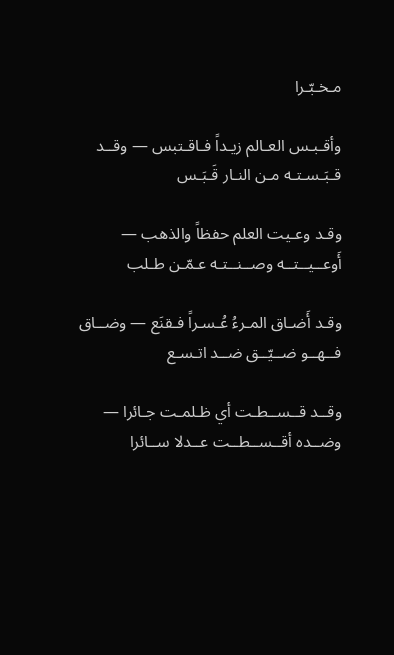مـخـبّـرا

وأقـبـس العـالم زيـداً فـاقـتبس — وقــد قـبَـسـتـه مـن النـار قَـبَـس

وقـد وعـيت العلم حفظاً والذهب — أَوعــيــتــه وصــنــتـه عـمّـن طـلب

وقـد أَضـاق المـرءُ عُـسـراً فـقنَع — وضــاق فــهــو ضــيّــق ضــد اتـسـع

وقــد قــســطـت أي ظـلمـت جـائرا — وضــده أقــســطــت عــدلا ســائرا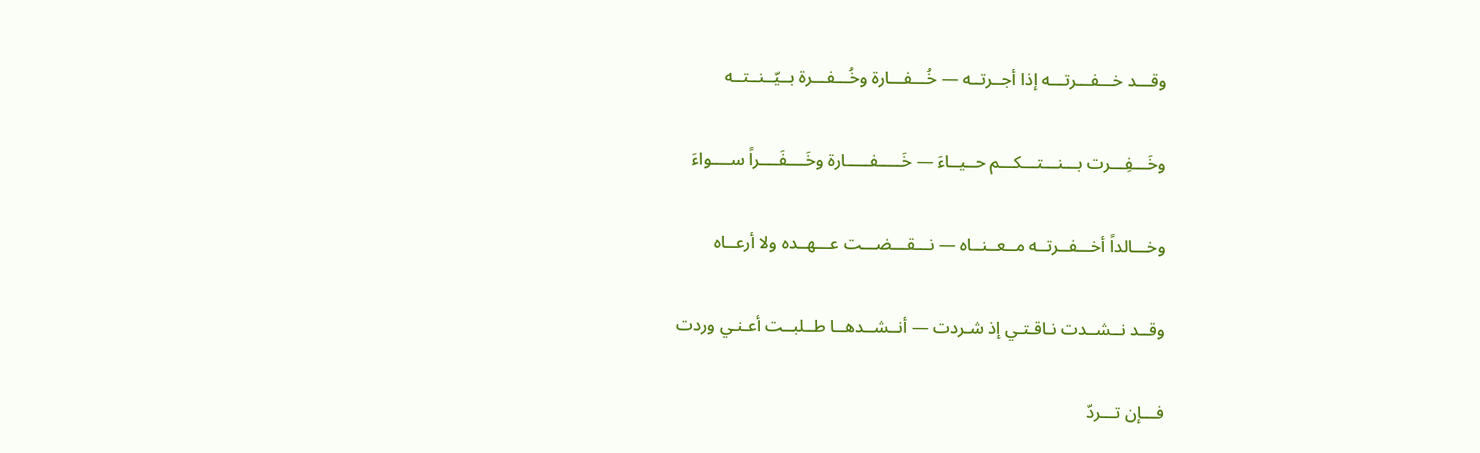وقـــد خـــفـــرتـــه إذا أجــرتــه — خُـــفـــارة وخُـــفـــرة بــيّــنــتــه

وخَـــفِـــرت بـــنـــتـــكـــم حــيــاءَ — خَـــــفـــــارة وخَــــفَــــراً ســــواءَ

وخـــالداً أخـــفــرتــه مــعــنــاه — نـــقـــضـــت عـــهــده ولا أرعــاه

وقــد نــشــدت نـاقـتـي إذ شـردت — أنــشــدهــا طــلبــت أعـنـي وردت

فـــإن تـــردّ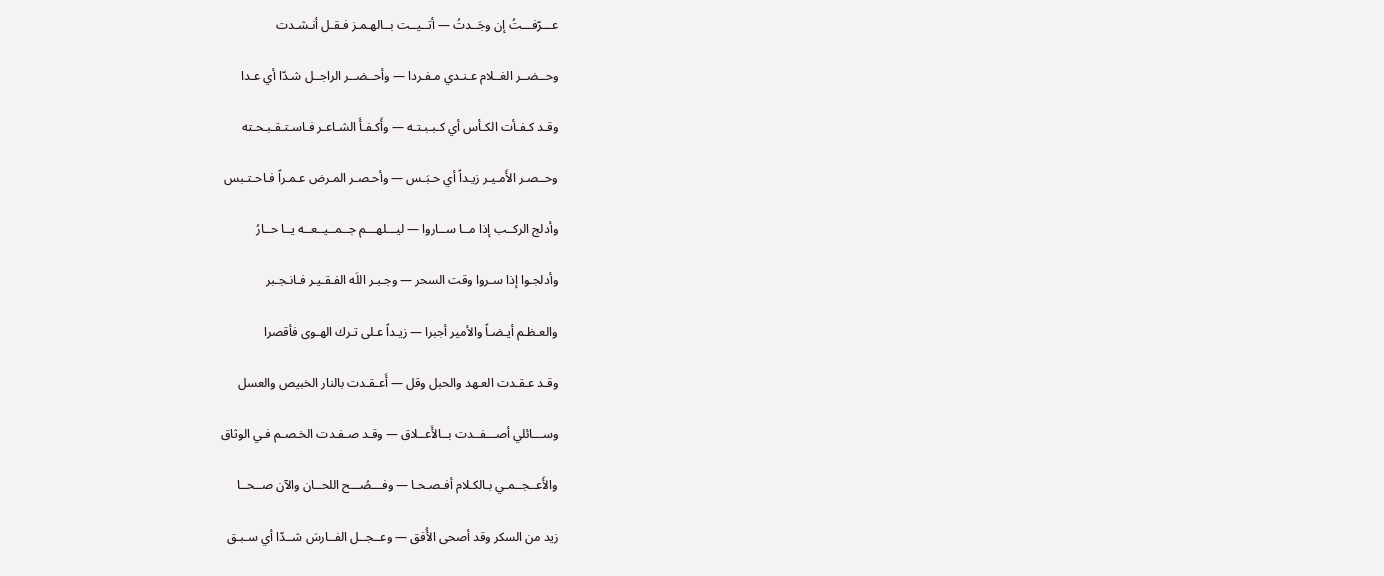عـــرّفـــتُ إن وجَــدتُ — أتــيــت بــالهـمـز فـقـل أنـشـدت

وحــضــر الغــلام عـنـدي مـفـردا — وأحــضــر الراجــل شـدّا أي عـدا

وقـد كـفـأت الكـأس أي كـبـبـتـه — وأَكـفـأَ الشـاعـر فـاسـتـقـبـحـته

وحــصـر الأَمـيـر زيـداً أي حـبَـس — وأحـصـر المـرض عـمـراً فـاحـتـبس

وأدلج الركــب إذا مــا ســاروا — ليـــلهـــم جــمــيــعــه يــا حــارُ

وأدلجـوا إذا سـروا وقت السحر — وجـبـر اللَه الفـقـيـر فـانـجـبر

والعـظـم أيـضـاً والأمير أجبرا — زيـداً عـلى تـرك الهـوى فأقصرا

وقـد عـقـدت العـهد والحبل وقل — أَعـقـدت بالنار الخبيص والعسل

وســـائلي أصـــفــدت بــالأَعــلاق — وقـد صـفـدت الخـصـم فـي الوثاق

والأَعــجــمـي بـالكـلام أفـصـحـا — وفـــصُـــح اللحــان والآن صــحــا

زيد من السكر وقد أصحى الأُفق — وعــجــل الفــارسَ شــدّا أي سـبـق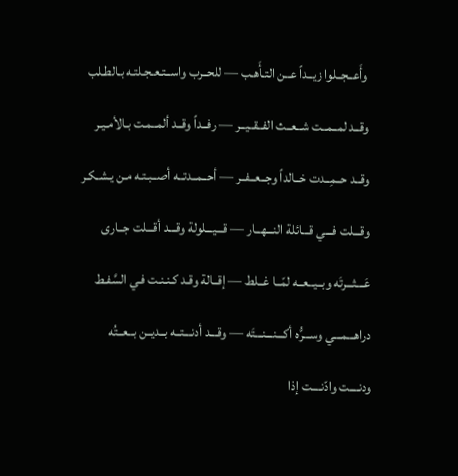وأَعــجــلوا زيــداً عــن التـأَهـب — للحــرب واســتـعـجـلتـه بـالطـلب

وقــد لمــمــت شــعــث الفــقــيــر — رفــداً وقــد ألمــمـت بـالأمـيـر

وقــد حــمِــدت خــالداً وجــعــفــر — أحــمــدتــه أصــبـتـه مـن يـشـكـر

وقـــلت فـــي قـــائلة النـــهــار — قـــيـــلولة وقـــد أقـــلت جــارى

عَـــثـــرتَه وبــيــعــه لمّــا غــلط — إقــالة وقـد كـنـنـت فـي السَّفـط

دراهـــمـــي وســـرُّه أكـــنـــنـــتَه — وقـــد أدنـــتــه بــديــن بــعــتُه

ودنــــت وادّنــــت إذا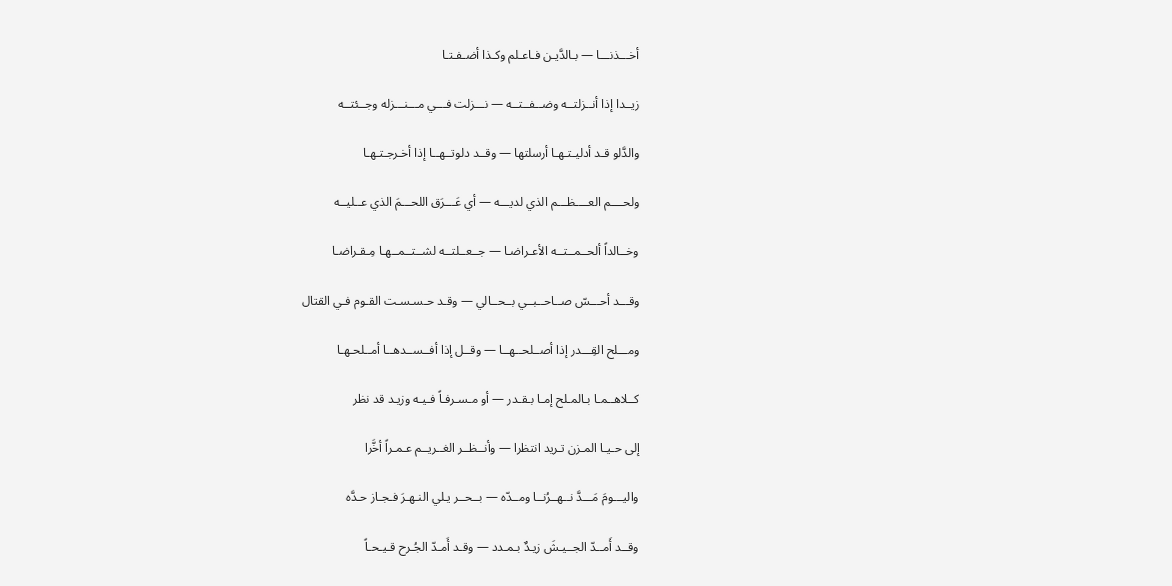أخـــذنـــا — بـالدَّيـن فـاعـلم وكـذا أضـفـتـا

زيــدا إذا أنــزلتــه وضــفــتــه — نـــزلت فـــي مـــنـــزله وجــئتــه

والدَّلو قـد أدليـتـهـا أرسلتها — وقــد دلوتــهــا إذا أخـرجـتـهـا

ولحــــم العــــظـــم الذي لديـــه — أي عَـــرَق اللحـــمَ الذي عــليــه

وخــالداً ألحــمــتــه الأعـراضـا — جــعــلتــه لشــتــمــهـا مِـقـراضـا

وقـــد أحـــسّ صــاحــبــي بــحــالي — وقـد حـسـسـت القـوم فـي القتال

ومـــلح القِـــدر إذا أصــلحــهــا — وقــل إذا أفــســدهــا أمــلحـهـا

كــلاهــمـا بـالمـلح إمـا بـقـدر — أو مـسـرفـاً فـيـه وزيـد قد نظر

إلى حـيـا المـزن تـريد انتظرا — وأنــظــر الغــريــم عـمـراً أخَّرا

واليـــومَ مَـــدَّ نــهــرُنــا ومــدّه — بــحــر يـلي النـهـرَ فـجـاز حـدَّه

وقــد أَمــدّ الجــيـشَ زيـدٌ بـمـدد — وقـد أَمـدّ الجُـرح قـيـحـاً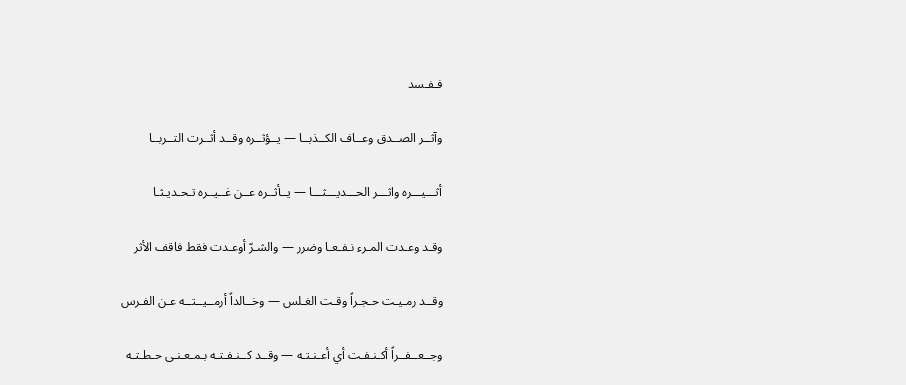فـفـسد

وآثــر الصــدق وعــاف الكــذبــا — يــؤثــره وقــد أثــرت التــربــا

أثـــيـــره واثـــر الحـــديـــثـــا — يــأثــره عــن غــيــره تـحـديـثـا

وقـد وعـدت المـرء نـفـعـا وضرر — والشـرّ أوعـدت فقط فاقف الأثر

وقــد رمـيـت حـجـراً وقـت الغـلس — وخــالداً أرمــيــتــه عـن الفـرس

وجــعــفــراً أكـنـفـت أي أعـنـتـه — وقــد كــنـفـتـه بـمـعـنـى حـطـتـه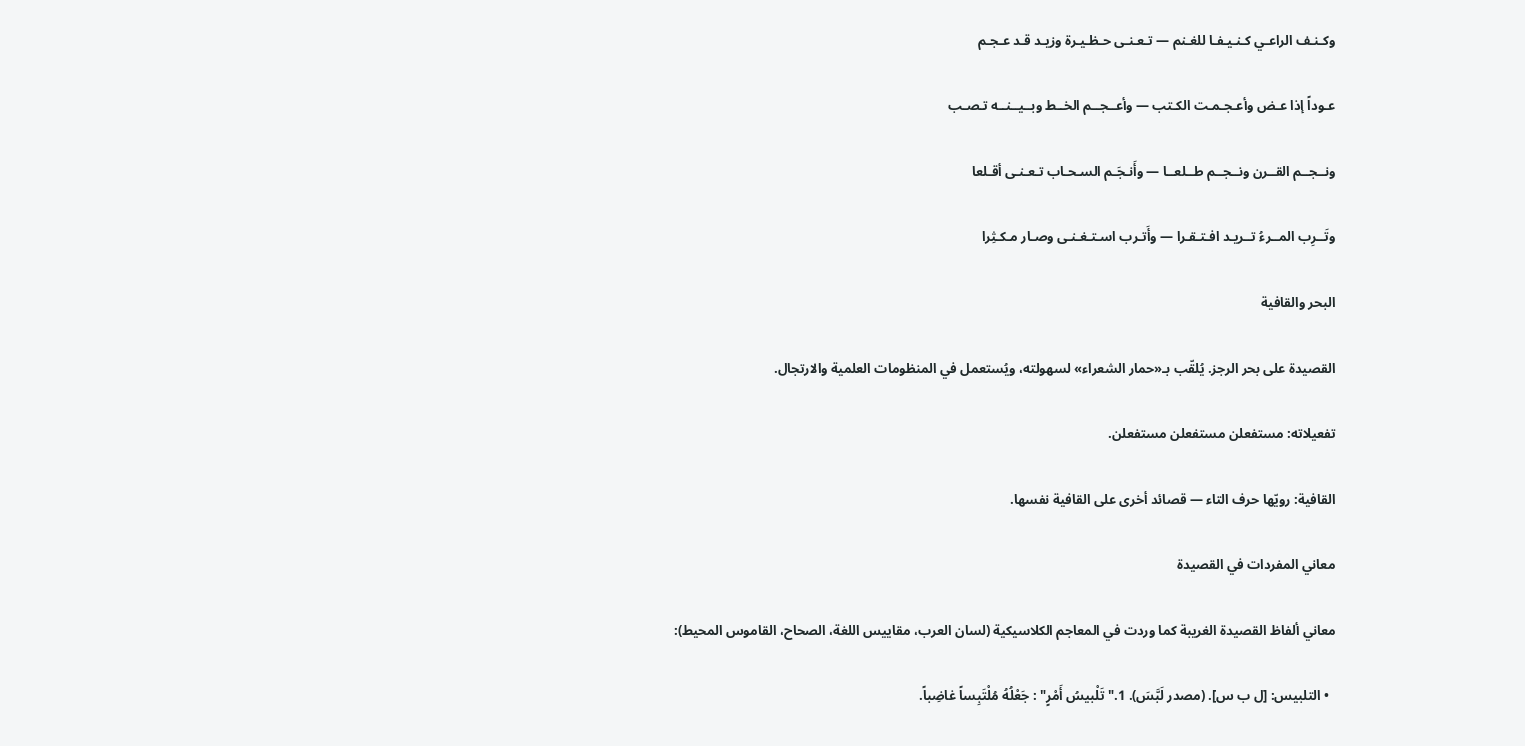وكـنـف الراعـي كـنـيـفـا للغـنم — تـعـنـى حـظـيـرة وزيـد قـد عـجـم

عـوداً إذا عـض وأعـجـمـت الكـتب — وأعــجــم الخــط وبــيــنــه تـصـب

ونــجــم القــرن ونــجــم طــلعــا — وأَنـجَـم السـحـاب تـعـنـى أقـلعا

وتَــرِب المــرءُ تــريـد افـتـقـرا — وأَتـرب اسـتـغـنـى وصـار مـكـثِرا

البحر والقافية

القصيدة على بحر الرجز. يُلقّب بـ«حمار الشعراء» لسهولته، ويُستعمل في المنظومات العلمية والارتجال.

تفعيلاته: مستفعلن مستفعلن مستفعلن.

القافية: رويّها حرف التاء — قصائد أخرى على القافية نفسها.

معاني المفردات في القصيدة

معاني ألفاظ القصيدة الغريبة كما وردت في المعاجم الكلاسيكية (لسان العرب، مقاييس اللغة، الصحاح، القاموس المحيط):

  • التلبيس: [ل ب س]. (مصدر لَبَّسَ). 1."تَلْبيسُ أَمْرٍ" : جَعْلُهُ مُلْتَبِساً غاضِباً.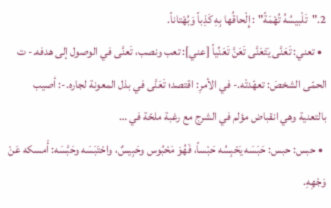2."تَلْبيسُهُ تُهْمَةً" : إِلْحاقُها بِهِ كَذِباً وَبُهْتاناً.
  • تعني: تَعَنَّى يَتَعَنَّى تَعَنَّ تَعَنِّياً [عني]: تعب ونصب، تَعنَّى في الوصول إلى هدفه.- ت الحمّى الشخصَ: تعهّدتْه.- في الأمرِ: اقتصد؛ تَعَنَّى في بذل المعونة لجاره.-: أصيب بالتعنية وهي انقباض مؤلم في الشرج مع رغبة ملحّة في …
  • حبس: حبس: حَبَسَه يَحْبِسُه حَبْساً، فَهُوَ مَحْبُوس وحَبِيسٌ، واحْتَبَسَه وحَبَّسَه: أَمسكه عَنْ وَجْهِهِ.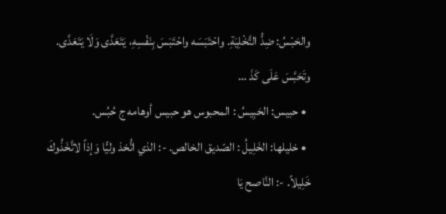والحَبْسُ: ضِدُّ التَّخْلِيَةِ. واحْتَبَسَه واحْتَبَسَ بِنَفْسِهِ، يَتَعَدَّى وَلَا يَتَعَدَّى. وتَحَبَّسَ عَلَى كَذَ …
  • حبيس: الحَبِيسُ : المحبوس هو حبيس أوهامه ج حُبُس.
  • خليلها: الخَلِيلُ : الصّديق الخالص. -: الذي اتُّخذ وليًّا وَإذاً لاتَّخَذُوكَ خَلِيلاً. -: النَّاصح يَا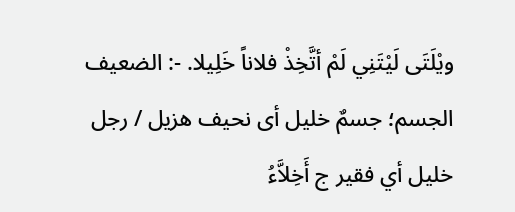ويْلَتَى لَيْتَنِي لَمْ أتَّخِذْ فلاناً خَلِيلا. -: الضعيف الجسم؛ جسمٌ خليل أى نحيف هزيل / رجل خليل أي فقير ج أَخِلاَّءُ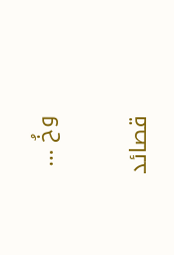وخُ …

قصائد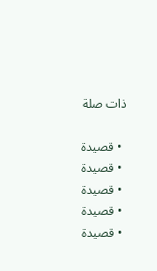ذات صلة

  • قصيدة
  • قصيدة
  • قصيدة
  • قصيدة
  • قصيدة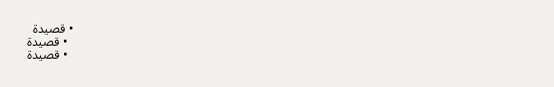• قصيدة
  • قصيدة
  • قصيدة